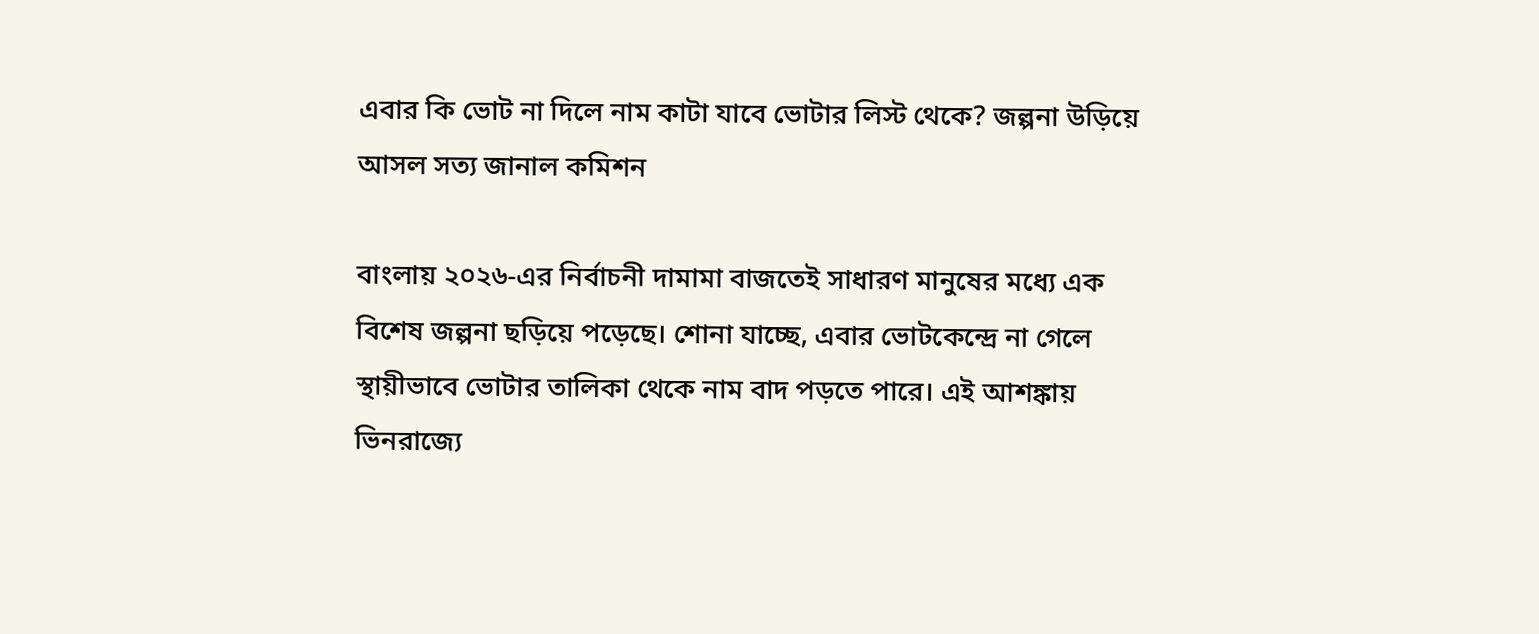এবার কি ভোট না দিলে নাম কাটা যাবে ভোটার লিস্ট থেকে? জল্পনা উড়িয়ে আসল সত্য জানাল কমিশন

বাংলায় ২০২৬-এর নির্বাচনী দামামা বাজতেই সাধারণ মানুষের মধ্যে এক বিশেষ জল্পনা ছড়িয়ে পড়েছে। শোনা যাচ্ছে, এবার ভোটকেন্দ্রে না গেলে স্থায়ীভাবে ভোটার তালিকা থেকে নাম বাদ পড়তে পারে। এই আশঙ্কায় ভিনরাজ্যে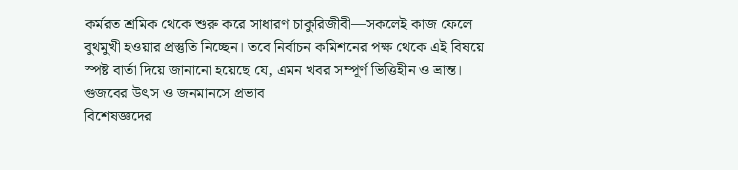কর্মরত শ্রমিক থেকে শুরু করে সাধারণ চাকুরিজীবী—সকলেই কাজ ফেলে বুথমুখী হওয়ার প্রস্তুতি নিচ্ছেন। তবে নির্বাচন কমিশনের পক্ষ থেকে এই বিষয়ে স্পষ্ট বার্তা দিয়ে জানানো হয়েছে যে, এমন খবর সম্পূর্ণ ভিত্তিহীন ও ভ্রান্ত।
গুজবের উৎস ও জনমানসে প্রভাব
বিশেষজ্ঞদের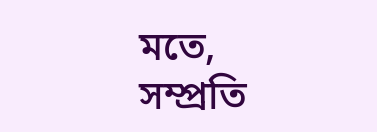মতে, সম্প্রতি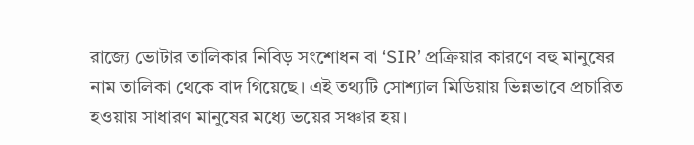রাজ্যে ভোটার তালিকার নিবিড় সংশোধন বা ‘SIR’ প্রক্রিয়ার কারণে বহু মানুষের নাম তালিকা থেকে বাদ গিয়েছে। এই তথ্যটি সোশ্যাল মিডিয়ায় ভিন্নভাবে প্রচারিত হওয়ায় সাধারণ মানুষের মধ্যে ভয়ের সঞ্চার হয়।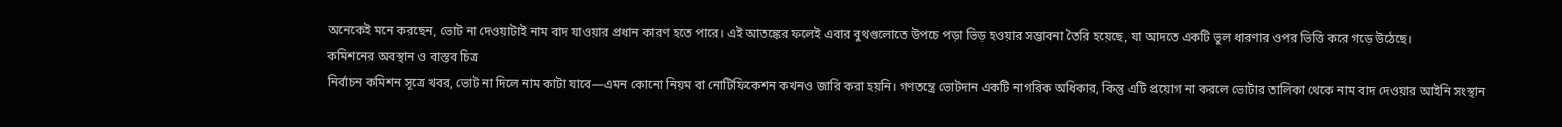অনেকেই মনে করছেন, ভোট না দেওয়াটাই নাম বাদ যাওয়ার প্রধান কারণ হতে পারে। এই আতঙ্কের ফলেই এবার বুথগুলোতে উপচে পড়া ভিড় হওয়ার সম্ভাবনা তৈরি হয়েছে, যা আদতে একটি ভুল ধারণার ওপর ভিত্তি করে গড়ে উঠেছে।
কমিশনের অবস্থান ও বাস্তব চিত্র
নির্বাচন কমিশন সূত্রে খবর, ভোট না দিলে নাম কাটা যাবে—এমন কোনো নিয়ম বা নোটিফিকেশন কখনও জারি করা হয়নি। গণতন্ত্রে ভোটদান একটি নাগরিক অধিকার, কিন্তু এটি প্রয়োগ না করলে ভোটার তালিকা থেকে নাম বাদ দেওয়ার আইনি সংস্থান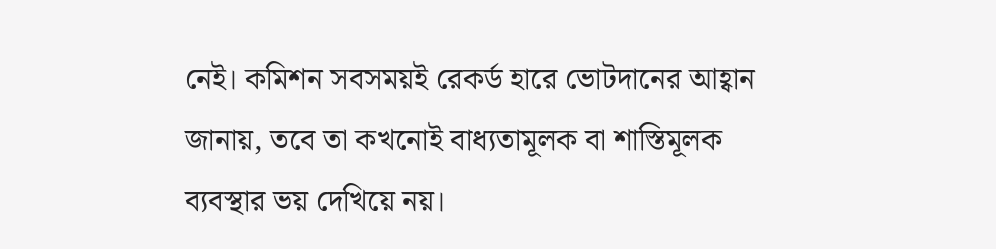নেই। কমিশন সবসময়ই রেকর্ড হারে ভোটদানের আহ্বান জানায়, তবে তা কখনোই বাধ্যতামূলক বা শাস্তিমূলক ব্যবস্থার ভয় দেখিয়ে নয়।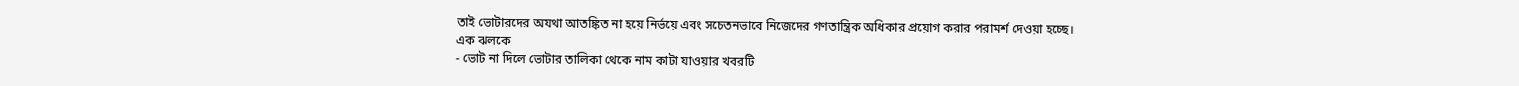তাই ভোটারদের অযথা আতঙ্কিত না হয়ে নির্ভয়ে এবং সচেতনভাবে নিজেদের গণতান্ত্রিক অধিকার প্রয়োগ করার পরামর্শ দেওয়া হচ্ছে।
এক ঝলকে
- ভোট না দিলে ভোটার তালিকা থেকে নাম কাটা যাওয়ার খবরটি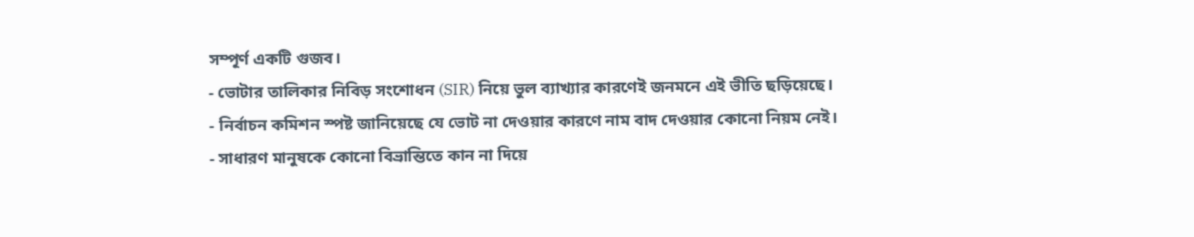সম্পূর্ণ একটি গুজব।
- ভোটার তালিকার নিবিড় সংশোধন (SIR) নিয়ে ভুল ব্যাখ্যার কারণেই জনমনে এই ভীতি ছড়িয়েছে।
- নির্বাচন কমিশন স্পষ্ট জানিয়েছে যে ভোট না দেওয়ার কারণে নাম বাদ দেওয়ার কোনো নিয়ম নেই।
- সাধারণ মানুষকে কোনো বিভ্রান্তিতে কান না দিয়ে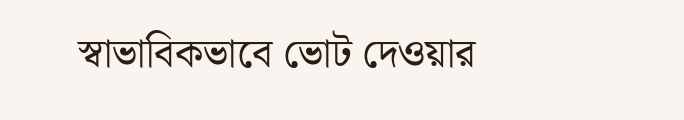স্বাভাবিকভাবে ভোট দেওয়ার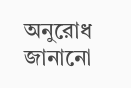অনুরোধ জানানো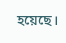হয়েছে।